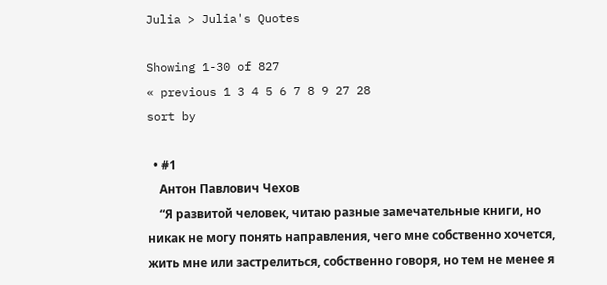Julia > Julia's Quotes

Showing 1-30 of 827
« previous 1 3 4 5 6 7 8 9 27 28
sort by

  • #1
    Антон Павлович Чехов
    “Я развитой человек, читаю разные замечательные книги, но никак не могу понять направления, чего мне собственно хочется, жить мне или застрелиться, собственно говоря, но тем не менее я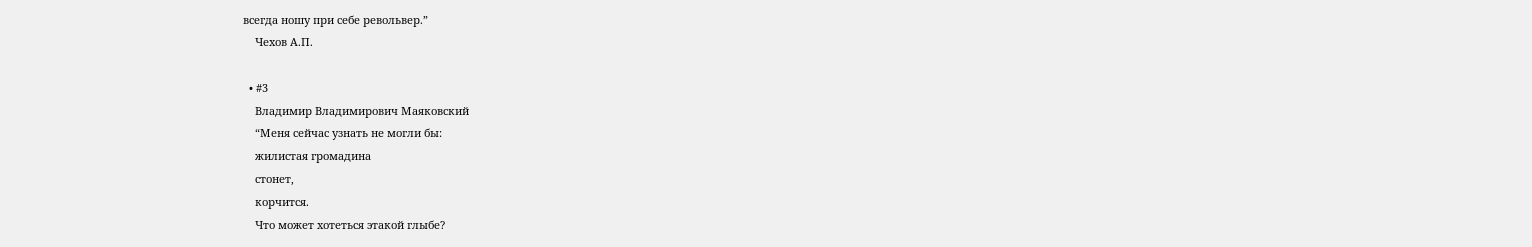всегда ношу при себе револьвер.”
    Чехов А.П.

  • #3
    Владимир Владимирович Маяковский
    “Меня сейчас узнать не могли бы:
    жилистая громадина
    стонет,
    корчится.
    Что может хотеться этакой глыбе?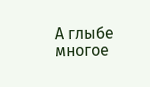А глыбе многое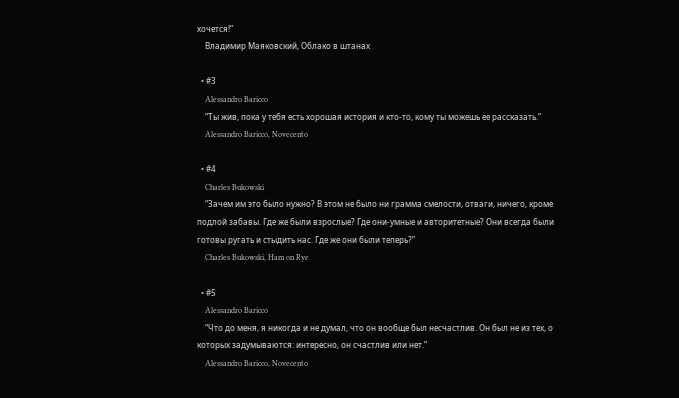хочется!”
    Владимир Маяковский, Облако в штанах

  • #3
    Alessandro Baricco
    “Ты жив, пока у тебя есть хорошая история и кто-то, кому ты можешь ее рассказать.”
    Alessandro Baricco, Novecento

  • #4
    Charles Bukowski
    “Зачем им это было нужно? В этом не было ни грамма смелости, отваги, ничего, кроме подлой забавы. Где же были взрослые? Где они-умные и авторитетные? Они всегда были готовы ругать и стыдить нас. Где же они были теперь?”
    Charles Bukowski, Ham on Rye

  • #5
    Alessandro Baricco
    “Что до меня, я никогда и не думал, что он вообще был несчастлив. Он был не из тех, о которых задумываются: интересно, он счастлив или нет.”
    Alessandro Baricco, Novecento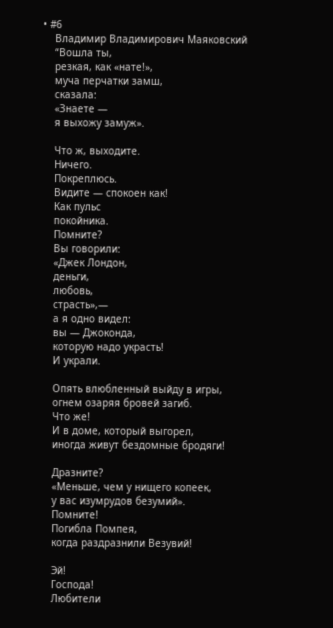• #6
    Владимир Владимирович Маяковский
    “Вошла ты,
    резкая, как «нате!»,
    муча перчатки замш,
    сказала:
    «Знаете —
    я выхожу замуж».

    Что ж, выходите.
    Ничего.
    Покреплюсь.
    Видите — спокоен как!
    Как пульс
    покойника.
    Помните?
    Вы говорили:
    «Джек Лондон,
    деньги,
    любовь,
    страсть»,—
    а я одно видел:
    вы — Джоконда,
    которую надо украсть!
    И украли.

    Опять влюбленный выйду в игры,
    огнем озаряя бровей загиб.
    Что же!
    И в доме, который выгорел,
    иногда живут бездомные бродяги!

    Дразните?
    «Меньше, чем у нищего копеек,
    у вас изумрудов безумий».
    Помните!
    Погибла Помпея,
    когда раздразнили Везувий!

    Эй!
    Господа!
    Любители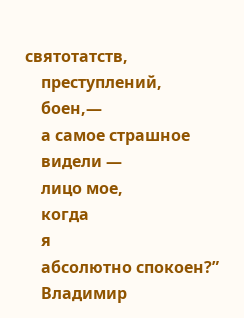святотатств,
    преступлений,
    боен,—
    а самое страшное
    видели —
    лицо мое,
    когда
    я
    абсолютно спокоен?”
    Владимир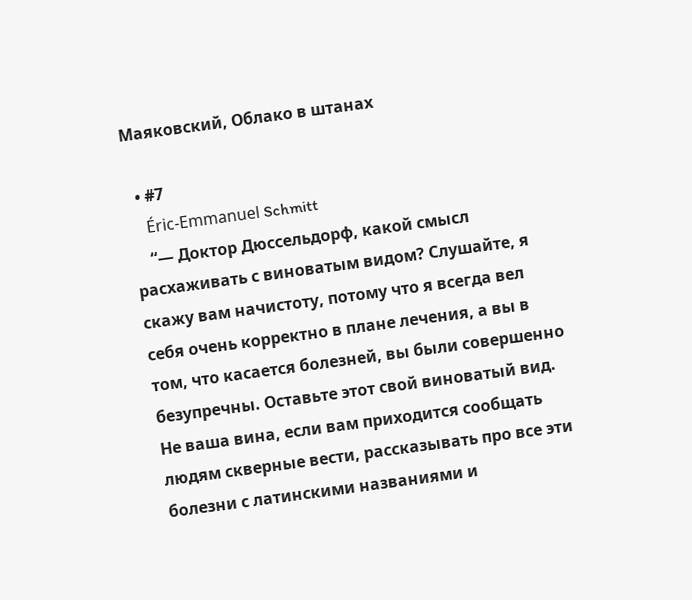Маяковский, Облако в штанах

  • #7
    Éric-Emmanuel Schmitt
    “— Доктор Дюссельдорф, какой смысл расхаживать с виноватым видом? Слушайте, я скажу вам начистоту, потому что я всегда вел себя очень корректно в плане лечения, а вы в том, что касается болезней, вы были совершенно безупречны. Оставьте этот свой виноватый вид. Не ваша вина, если вам приходится сообщать людям скверные вести, рассказывать про все эти болезни с латинскими названиями и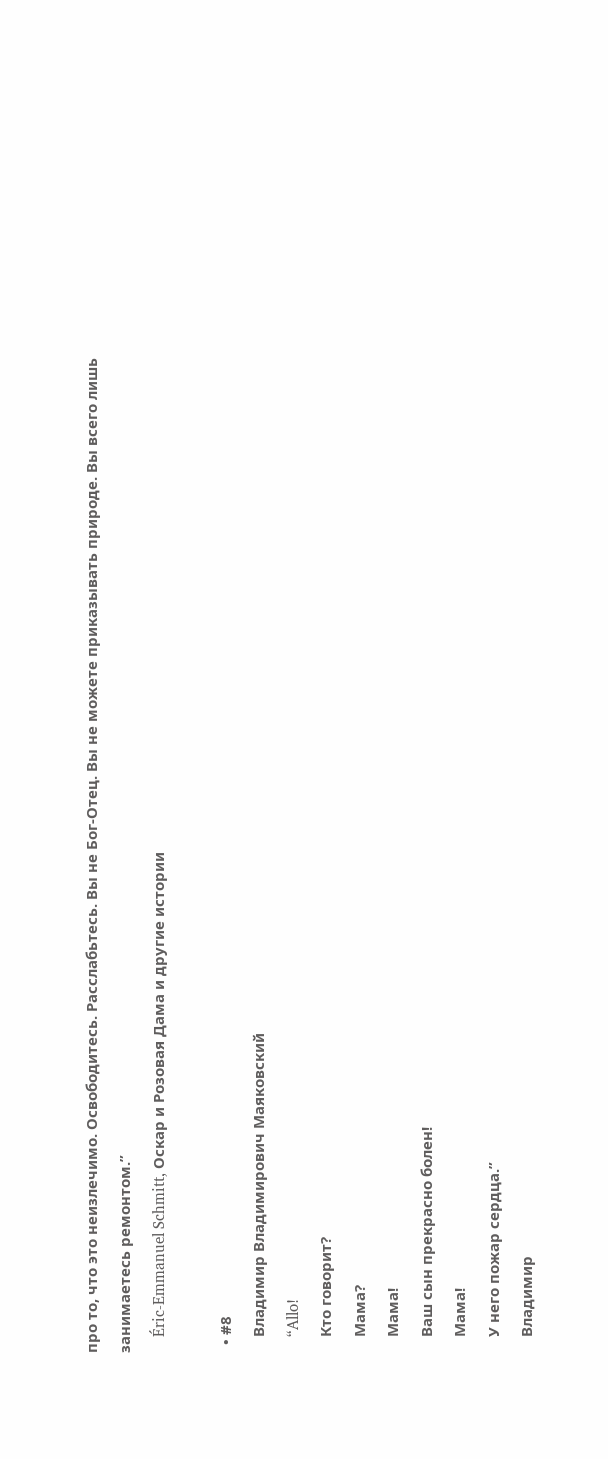про то, что это неизлечимо. Освободитесь. Расслабьтесь. Вы не Бог-Отец. Вы не можете приказывать природе. Вы всего лишь занимаетесь ремонтом.”
    Éric-Emmanuel Schmitt, Оскар и Розовая Дама и другие истории

  • #8
    Владимир Владимирович Маяковский
    “Allo!
    Кто говорит?
    Мама?
    Мама!
    Ваш сын прекрасно болен!
    Мама!
    У него пожар сердца.”
    Владимир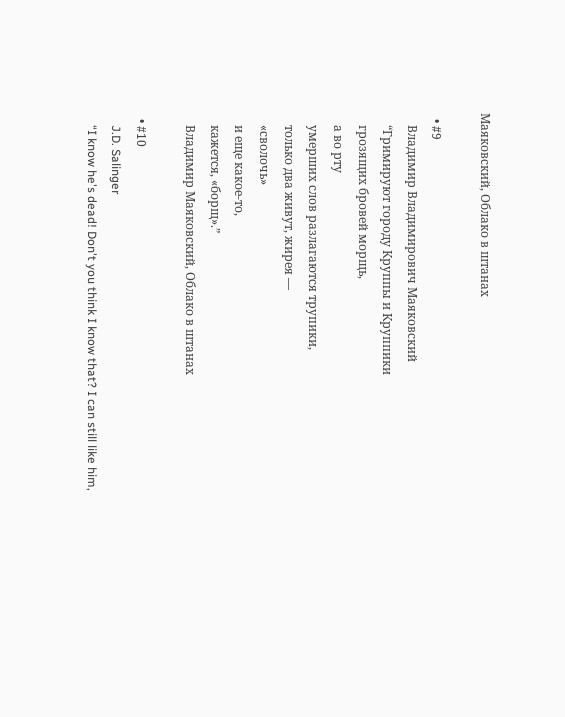Маяковский, Облако в штанах

  • #9
    Владимир Владимирович Маяковский
    “Гримируют городу Круппы и Круппики
    грозящих бровей морщь,
    а во рту
    умерших слов разлагаются трупики,
    только два живут, жирея —
    «сволочь»
    и еще какое-то,
    кажется, «борщ».”
    Владимир Маяковский, Облако в штанах

  • #10
    J.D. Salinger
    “I know he's dead! Don't you think I know that? I can still like him,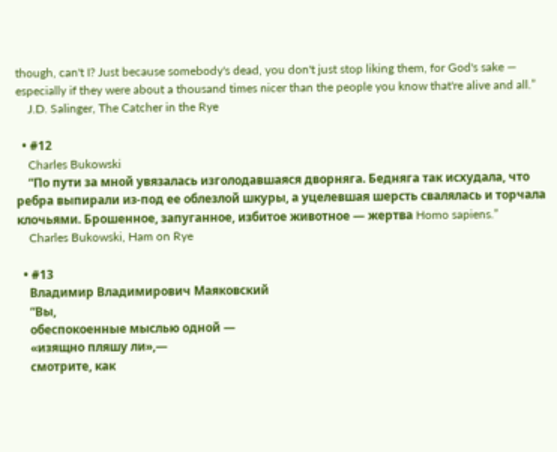though, can't I? Just because somebody's dead, you don't just stop liking them, for God's sake — especially if they were about a thousand times nicer than the people you know that're alive and all.”
    J.D. Salinger, The Catcher in the Rye

  • #12
    Charles Bukowski
    “По пути за мной увязалась изголодавшаяся дворняга. Бедняга так исхудала, что ребра выпирали из-под ее облезлой шкуры, а уцелевшая шерсть свалялась и торчала клочьями. Брошенное, запуганное, избитое животное — жертва Homo sapiens.”
    Charles Bukowski, Ham on Rye

  • #13
    Владимир Владимирович Маяковский
    “Вы,
    обеспокоенные мыслью одной —
    «изящно пляшу ли»,—
    смотрите, как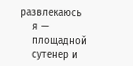развлекаюсь
    я —
    площадной
    сутенер и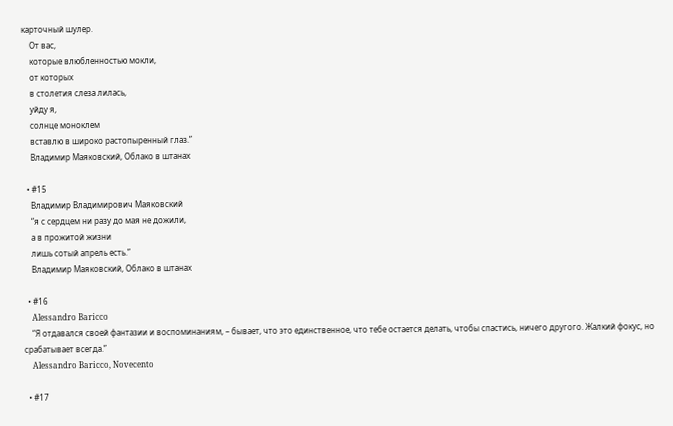карточный шулер.
    От вас,
    которые влюбленностью мокли,
    от которых
    в столетия слеза лилась,
    уйду я,
    солнце моноклем
    вставлю в широко растопыренный глаз.”
    Владимир Маяковский, Облако в штанах

  • #15
    Владимир Владимирович Маяковский
    “я с сердцем ни разу до мая не дожили,
    а в прожитой жизни
    лишь сотый апрель есть.”
    Владимир Маяковский, Облако в штанах

  • #16
    Alessandro Baricco
    “Я отдавался своей фантазии и воспоминаниям, – бывает, что это единственное, что тебе остается делать, чтобы спастись, ничего другого. Жалкий фокус, но срабатывает всегда.”
    Alessandro Baricco, Novecento

  • #17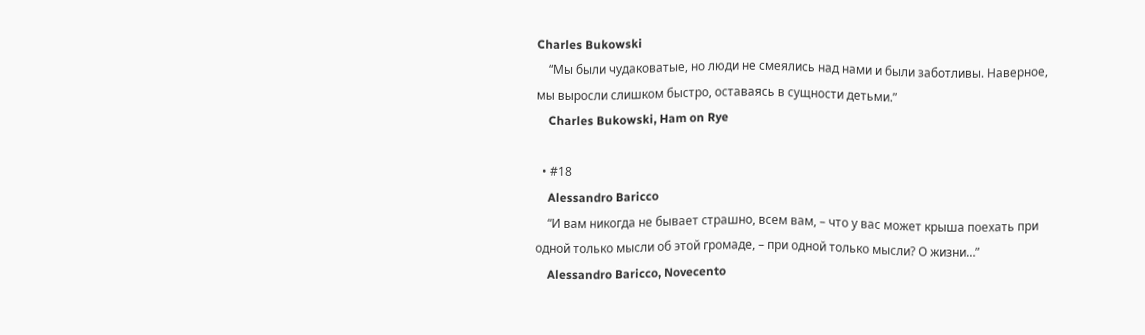Charles Bukowski
    “Мы были чудаковатые, но люди не смеялись над нами и были заботливы. Наверное, мы выросли слишком быстро, оставаясь в сущности детьми.”
    Charles Bukowski, Ham on Rye

  • #18
    Alessandro Baricco
    “И вам никогда не бывает страшно, всем вам, – что у вас может крыша поехать при одной только мысли об этой громаде, – при одной только мысли? О жизни…”
    Alessandro Baricco, Novecento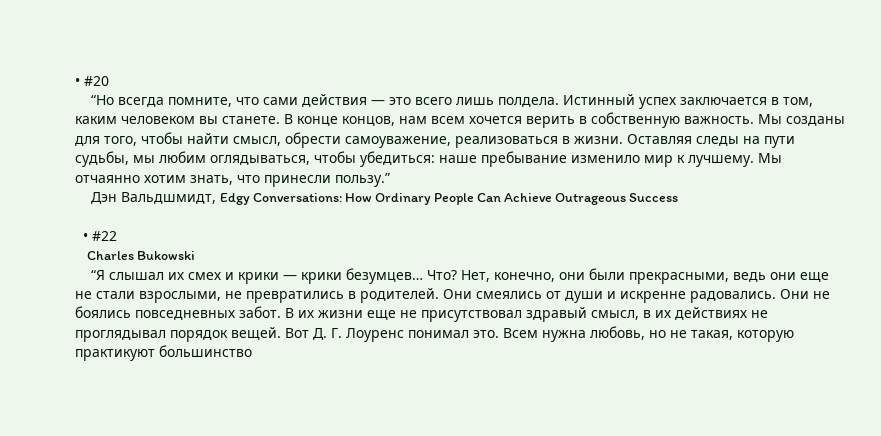• #20
    “Но всегда помните, что сами действия — это всего лишь полдела. Истинный успех заключается в том, каким человеком вы станете. В конце концов, нам всем хочется верить в собственную важность. Мы созданы для того, чтобы найти смысл, обрести самоуважение, реализоваться в жизни. Оставляя следы на пути судьбы, мы любим оглядываться, чтобы убедиться: наше пребывание изменило мир к лучшему. Мы отчаянно хотим знать, что принесли пользу.”
    Дэн Вальдшмидт, Edgy Conversations: How Ordinary People Can Achieve Outrageous Success

  • #22
    Charles Bukowski
    “Я слышал их смех и крики — крики безумцев… Что? Нет, конечно, они были прекрасными, ведь они еще не стали взрослыми, не превратились в родителей. Они смеялись от души и искренне радовались. Они не боялись повседневных забот. В их жизни еще не присутствовал здравый смысл, в их действиях не проглядывал порядок вещей. Вот Д. Г. Лоуренс понимал это. Всем нужна любовь, но не такая, которую практикуют большинство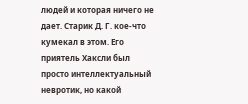людей и которая ничего не дает. Старик Д. Г. кое-что кумекал в этом. Его приятель Хаксли был просто интеллектуальный невротик, но какой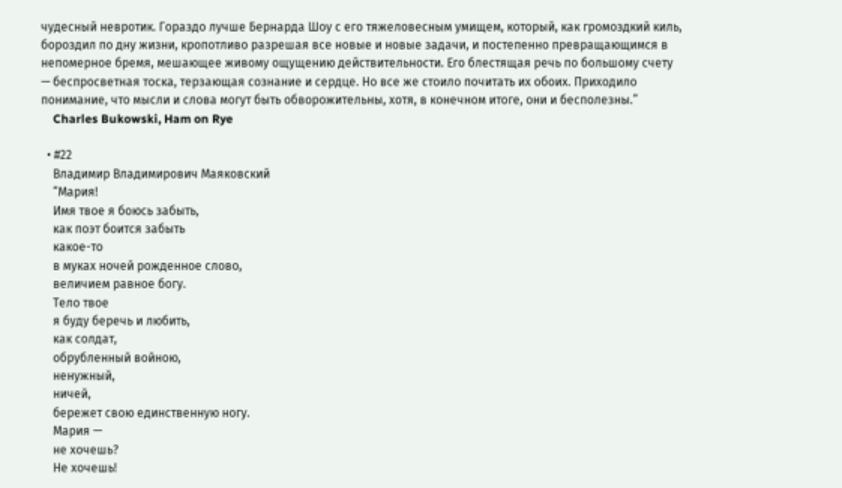чудесный невротик. Гораздо лучше Бернарда Шоу с его тяжеловесным умищем, который, как громоздкий киль, бороздил по дну жизни, кропотливо разрешая все новые и новые задачи, и постепенно превращающимся в непомерное бремя, мешающее живому ощущению действительности. Его блестящая речь по большому счету — беспросветная тоска, терзающая сознание и сердце. Но все же стоило почитать их обоих. Приходило понимание, что мысли и слова могут быть обворожительны, хотя, в конечном итоге, они и бесполезны.”
    Charles Bukowski, Ham on Rye

  • #22
    Владимир Владимирович Маяковский
    “Мария!
    Имя твое я боюсь забыть,
    как поэт боится забыть
    какое-то
    в муках ночей рожденное слово,
    величием равное богу.
    Тело твое
    я буду беречь и любить,
    как солдат,
    обрубленный войною,
    ненужный,
    ничей,
    бережет свою единственную ногу.
    Мария —
    не хочешь?
    Не хочешь!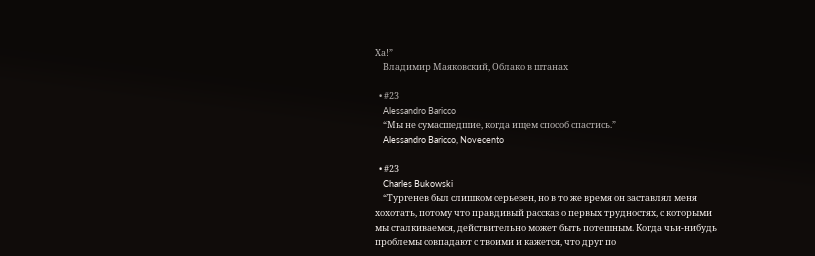Ха!”
    Владимир Маяковский, Облако в штанах

  • #23
    Alessandro Baricco
    “Мы не сумасшедшие, когда ищем способ спастись.”
    Alessandro Baricco, Novecento

  • #23
    Charles Bukowski
    “Тургенев был слишком серьезен, но в то же время он заставлял меня хохотать, потому что правдивый рассказ о первых трудностях, с которыми мы сталкиваемся, действительно может быть потешным. Когда чьи-нибудь проблемы совпадают с твоими и кажется, что друг по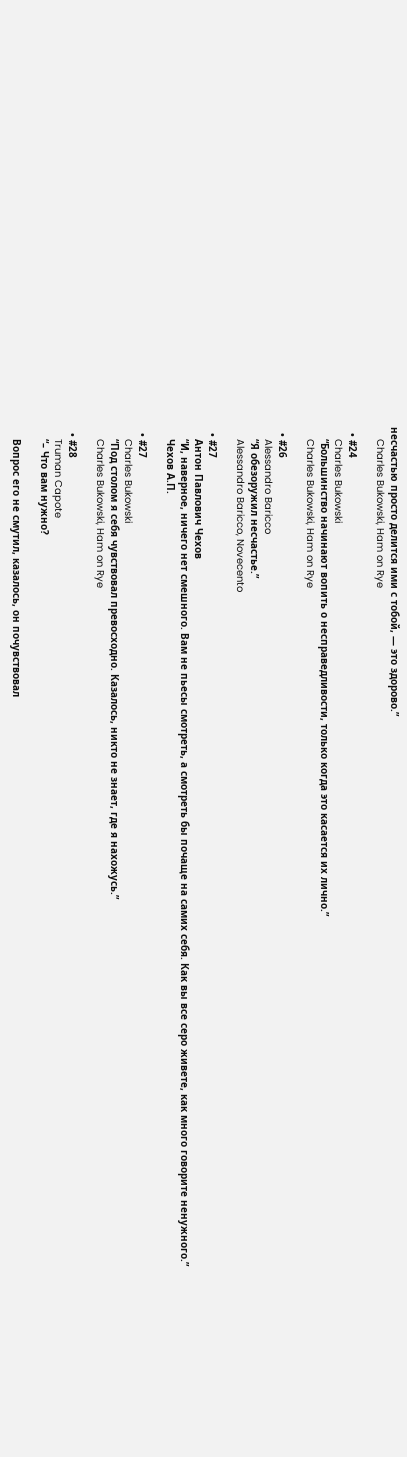несчастью просто делится ими с тобой, — это здорово.”
    Charles Bukowski, Ham on Rye

  • #24
    Charles Bukowski
    “Большинство начинают вопить о несправедливости, только когда это касается их лично.”
    Charles Bukowski, Ham on Rye

  • #26
    Alessandro Baricco
    “Я обезоружил несчастье.”
    Alessandro Baricco, Novecento

  • #27
    Антон Павлович Чехов
    “И, наверное, ничего нет смешного. Вам не пьесы смотреть, а смотреть бы почаще на самих себя. Как вы все серо живете, как много говорите ненужного.”
    Чехов А.П.

  • #27
    Charles Bukowski
    “Под столом я себя чувствовал превосходно. Казалось, никто не знает, где я нахожусь.”
    Charles Bukowski, Ham on Rye

  • #28
    Truman Capote
    “– Что вам нужно?

    Вопрос его не смутил, казалось, он почувствовал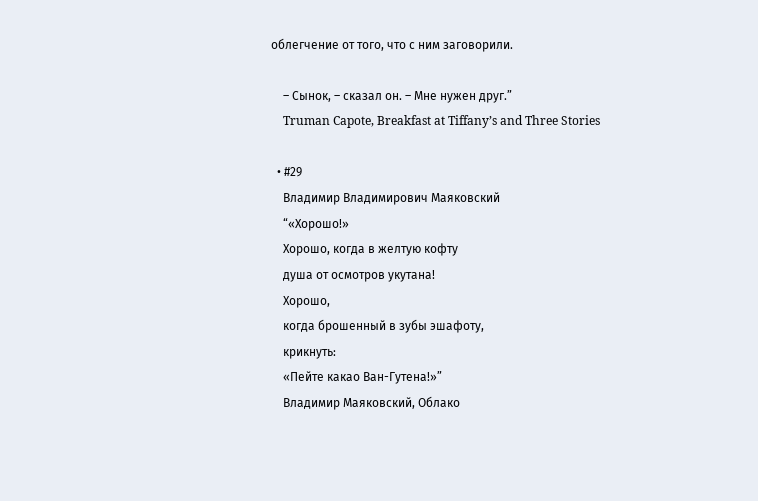облегчение от того, что с ним заговорили.

    – Сынок, – сказал он. – Мне нужен друг.”
    Truman Capote, Breakfast at Tiffany’s and Three Stories

  • #29
    Владимир Владимирович Маяковский
    “«Хорошо!»
    Хорошо, когда в желтую кофту
    душа от осмотров укутана!
    Хорошо,
    когда брошенный в зубы эшафоту,
    крикнуть:
    «Пейте какао Ван-Гутена!»”
    Владимир Маяковский, Облако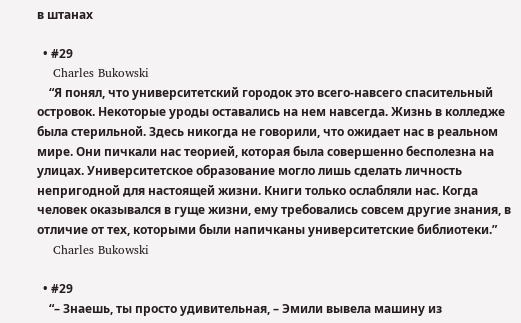в штанах

  • #29
    Charles Bukowski
    “Я понял, что университетский городок это всего-навсего спасительный островок. Некоторые уроды оставались на нем навсегда. Жизнь в колледже была стерильной. Здесь никогда не говорили, что ожидает нас в реальном мире. Они пичкали нас теорией, которая была совершенно бесполезна на улицах. Университетское образование могло лишь сделать личность непригодной для настоящей жизни. Книги только ослабляли нас. Когда человек оказывался в гуще жизни, ему требовались совсем другие знания, в отличие от тех, которыми были напичканы университетские библиотеки.”
    Charles Bukowski

  • #29
    “– Знаешь, ты просто удивительная, – Эмили вывела машину из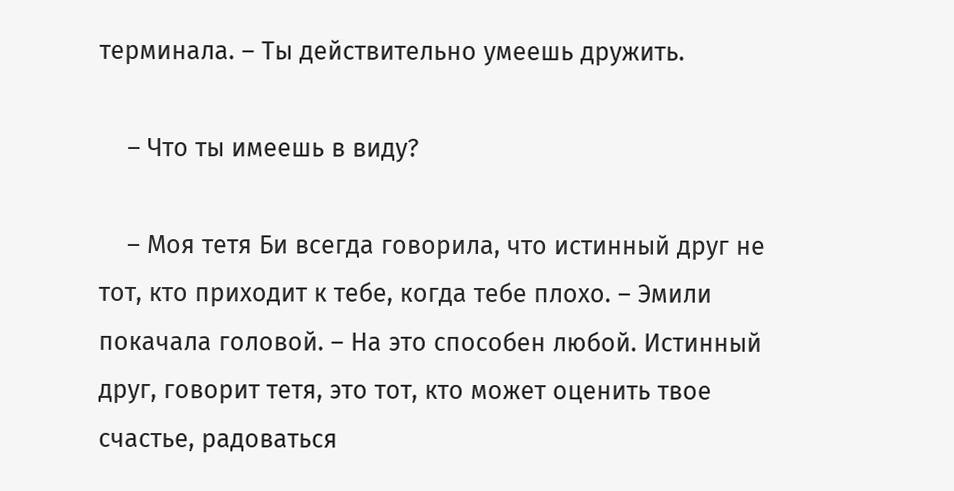терминала. – Ты действительно умеешь дружить.

    – Что ты имеешь в виду?

    – Моя тетя Би всегда говорила, что истинный друг не тот, кто приходит к тебе, когда тебе плохо. – Эмили покачала головой. – На это способен любой. Истинный друг, говорит тетя, это тот, кто может оценить твое счастье, радоваться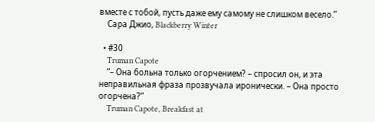вместе с тобой, пусть даже ему самому не слишком весело.”
    Сара Джио, Blackberry Winter

  • #30
    Truman Capote
    “– Она больна только огорчением? – спросил он, и эта неправильная фраза прозвучала иронически. – Она просто огорчена?”
    Truman Capote, Breakfast at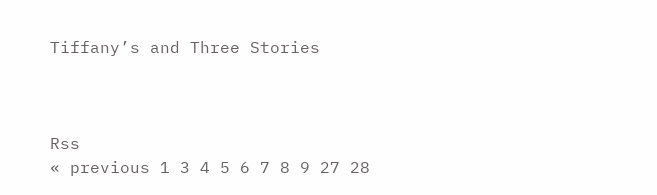Tiffany’s and Three Stories



Rss
« previous 1 3 4 5 6 7 8 9 27 28